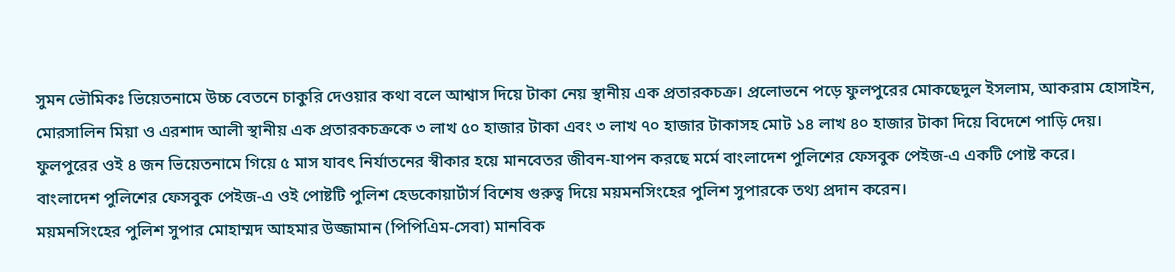সুমন ভৌমিকঃ ভিয়েতনামে উচ্চ বেতনে চাকুরি দেওয়ার কথা বলে আশ্বাস দিয়ে টাকা নেয় স্থানীয় এক প্রতারকচক্র। প্রলোভনে পড়ে ফুলপুরের মোকছেদুল ইসলাম, আকরাম হোসাইন, মোরসালিন মিয়া ও এরশাদ আলী স্থানীয় এক প্রতারকচক্রকে ৩ লাখ ৫০ হাজার টাকা এবং ৩ লাখ ৭০ হাজার টাকাসহ মোট ১৪ লাখ ৪০ হাজার টাকা দিয়ে বিদেশে পাড়ি দেয়। ফুলপুরের ওই ৪ জন ভিয়েতনামে গিয়ে ৫ মাস যাবৎ নির্যাতনের স্বীকার হয়ে মানবেতর জীবন-যাপন করছে মর্মে বাংলাদেশ পুলিশের ফেসবুক পেইজ-এ একটি পোষ্ট করে।
বাংলাদেশ পুলিশের ফেসবুক পেইজ-এ ওই পোষ্টটি পুলিশ হেডকোয়ার্টার্স বিশেষ গুরুত্ব দিয়ে ময়মনসিংহের পুলিশ সুপারকে তথ্য প্রদান করেন।
ময়মনসিংহের পুলিশ সুপার মোহাম্মদ আহমার উজ্জামান (পিপিএিম-সেবা) মানবিক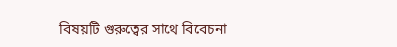বিষয়টি গুরুত্বের সাথে বিবেচনা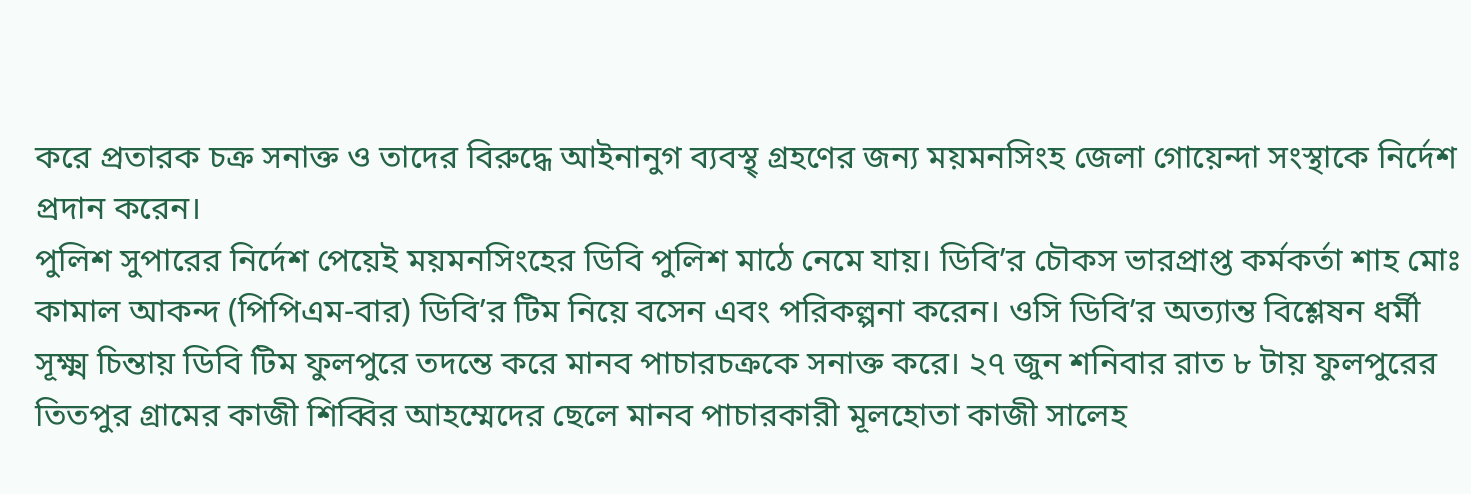করে প্রতারক চক্র সনাক্ত ও তাদের বিরুদ্ধে আইনানুগ ব্যবস্থ্ গ্রহণের জন্য ময়মনসিংহ জেলা গোয়েন্দা সংস্থাকে নির্দেশ প্রদান করেন।
পুলিশ সুপারের নির্দেশ পেয়েই ময়মনসিংহের ডিবি পুলিশ মাঠে নেমে যায়। ডিবি’র চৌকস ভারপ্রাপ্ত কর্মকর্তা শাহ মোঃ কামাল আকন্দ (পিপিএম-বার) ডিবি’র টিম নিয়ে বসেন এবং পরিকল্পনা করেন। ওসি ডিবি’র অত্যান্ত বিশ্লেষন ধর্মী সূক্ষ্ম চিন্তায় ডিবি টিম ফুলপুরে তদন্তে করে মানব পাচারচক্রকে সনাক্ত করে। ২৭ জুন শনিবার রাত ৮ টায় ফুলপুরের তিতপুর গ্রামের কাজী শিব্বির আহম্মেদের ছেলে মানব পাচারকারী মূলহোতা কাজী সালেহ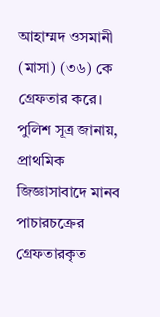আহাম্মদ ওসমানী (মাসা) (৩৬) কে গ্রেফতার করে।
পুলিশ সূত্র জানায়, প্রাথমিক জিজ্ঞাসাবাদে মানব পাচারচক্রের গ্রেফতারকৃত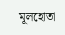মূলহোতা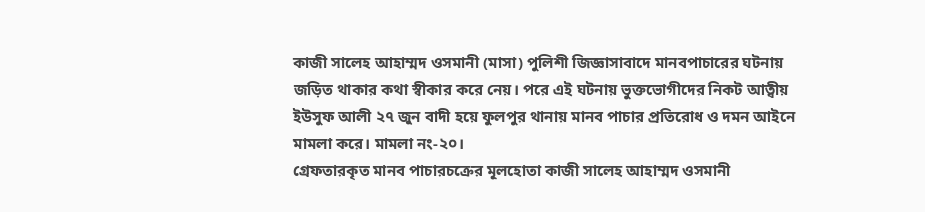কাজী সালেহ আহাম্মদ ওসমানী (মাসা) পুলিশী জিজ্ঞাসাবাদে মানবপাচারের ঘটনায় জড়িত থাকার কথা স্বীকার করে নেয়। পরে এই ঘটনায় ভুক্তভোগীদের নিকট আত্বীয় ইউসুফ আলী ২৭ জুন বাদী হয়ে ফুলপুর থানায় মানব পাচার প্রতিরোধ ও দমন আইনে মামলা করে। মামলা নং-২০।
গ্রেফতারকৃত মানব পাচারচক্রের মূলহোতা কাজী সালেহ আহাম্মদ ওসমানী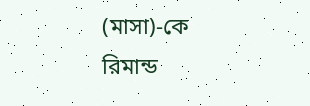(মাসা)-কে রিমান্ড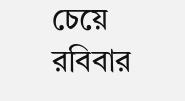চেয়ে রবিবার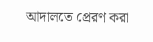আদালতে প্রেরণ করা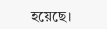হয়েছে।